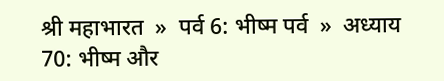श्री महाभारत  »  पर्व 6: भीष्म पर्व  »  अध्याय 70: भीष्म और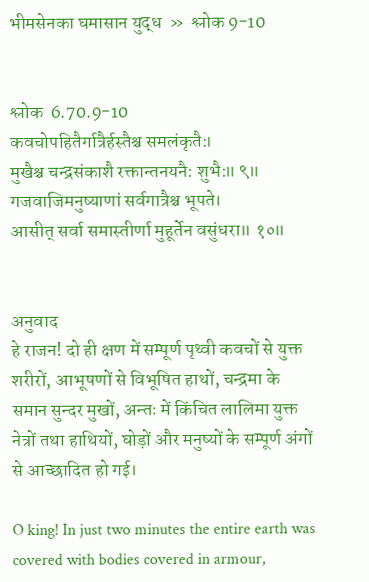भीमसेनका घमासान युद्ध  »  श्लोक 9-10


श्लोक  6.70.9-10
कवचोपहितैर्गात्रैर्हस्तैश्च समलंकृतै:।
मुखैश्च चन्द्रसंकाशै रक्तान्तनयनै: शुभै:॥ ९॥
गजवाजिमनुष्याणां सर्वगात्रैश्च भूपते।
आसीत् सर्वा समास्तीर्णा मुहूर्तेन वसुंधरा॥ १०॥


अनुवाद
हे राजन! दो ही क्षण में सम्पूर्ण पृथ्वी कवचों से युक्त शरीरों, आभूषणों से विभूषित हाथों, चन्द्रमा के समान सुन्दर मुखों, अन्तः में किंचित लालिमा युक्त नेत्रों तथा हाथियों, घोड़ों और मनुष्यों के सम्पूर्ण अंगों से आच्छादित हो गई।

O king! In just two minutes the entire earth was covered with bodies covered in armour,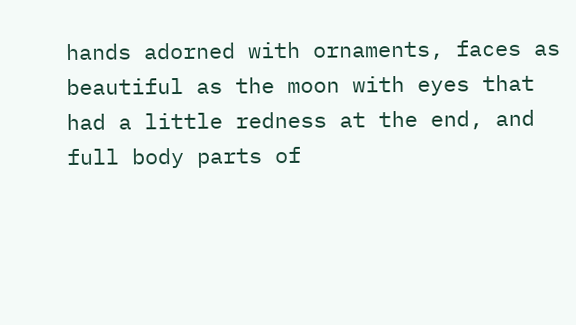hands adorned with ornaments, faces as beautiful as the moon with eyes that had a little redness at the end, and full body parts of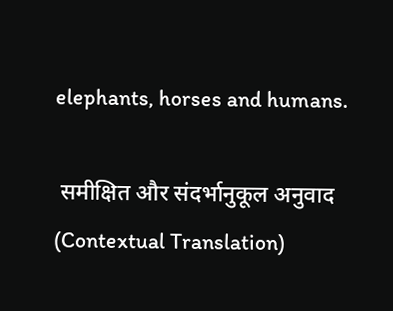elephants, horses and humans.

 समीक्षित और संदर्भानुकूल अनुवाद (Contextual Translation)